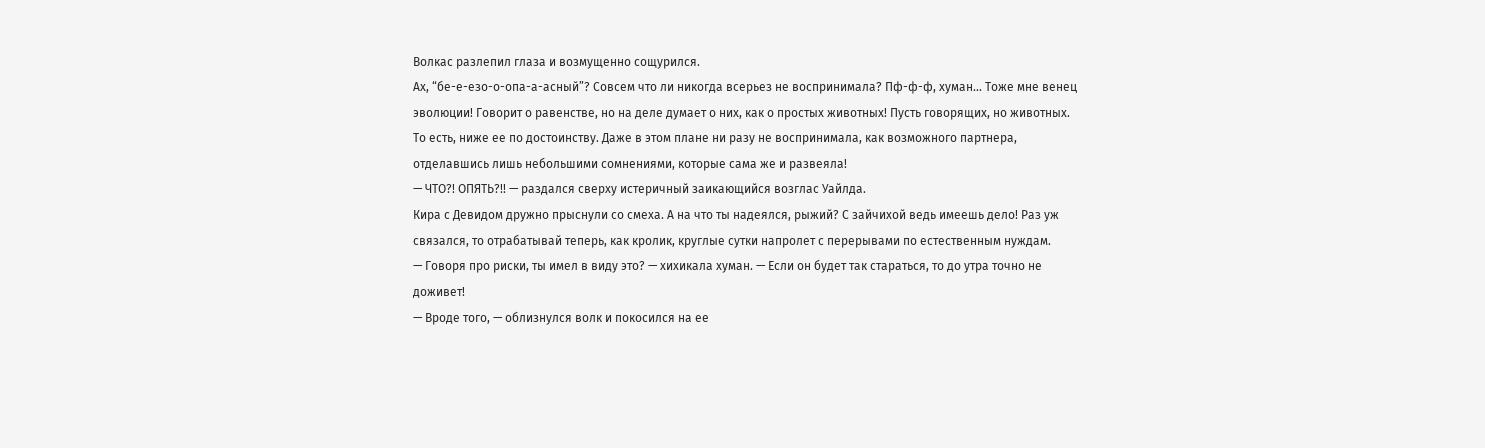Волкас разлепил глаза и возмущенно сощурился.
Ах, “бе-е-езо-о-опа-а-асный”? Совсем что ли никогда всерьез не воспринимала? Пф-ф-ф, хуман... Тоже мне венец эволюции! Говорит о равенстве, но на деле думает о них, как о простых животных! Пусть говорящих, но животных. То есть, ниже ее по достоинству. Даже в этом плане ни разу не воспринимала, как возможного партнера, отделавшись лишь небольшими сомнениями, которые сама же и развеяла!
— ЧТО?! ОПЯТЬ?!! — раздался сверху истеричный заикающийся возглас Уайлда.
Кира с Девидом дружно прыснули со смеха. А на что ты надеялся, рыжий? С зайчихой ведь имеешь дело! Раз уж связался, то отрабатывай теперь, как кролик, круглые сутки напролет с перерывами по естественным нуждам.
— Говоря про риски, ты имел в виду это? — хихикала хуман. — Если он будет так стараться, то до утра точно не доживет!
— Вроде того, — облизнулся волк и покосился на ее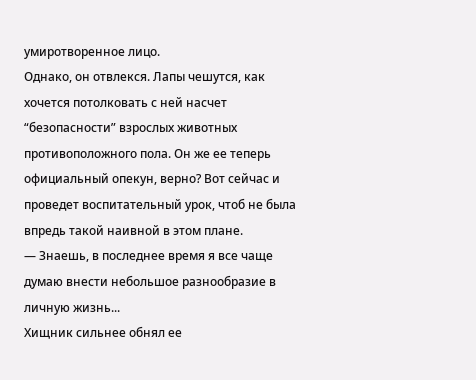умиротворенное лицо.
Однако, он отвлекся. Лапы чешутся, как хочется потолковать с ней насчет “безопасности” взрослых животных противоположного пола. Он же ее теперь официальный опекун, верно? Вот сейчас и проведет воспитательный урок, чтоб не была впредь такой наивной в этом плане.
— Знаешь, в последнее время я все чаще думаю внести небольшое разнообразие в личную жизнь...
Хищник сильнее обнял ее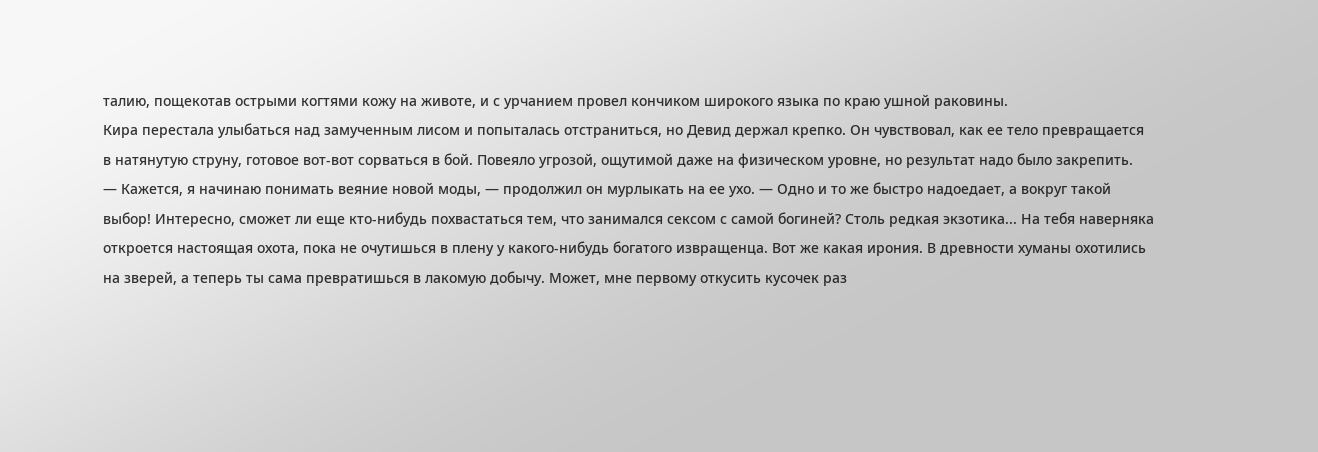талию, пощекотав острыми когтями кожу на животе, и с урчанием провел кончиком широкого языка по краю ушной раковины.
Кира перестала улыбаться над замученным лисом и попыталась отстраниться, но Девид держал крепко. Он чувствовал, как ее тело превращается в натянутую струну, готовое вот-вот сорваться в бой. Повеяло угрозой, ощутимой даже на физическом уровне, но результат надо было закрепить.
— Кажется, я начинаю понимать веяние новой моды, — продолжил он мурлыкать на ее ухо. — Одно и то же быстро надоедает, а вокруг такой выбор! Интересно, сможет ли еще кто-нибудь похвастаться тем, что занимался сексом с самой богиней? Столь редкая экзотика... На тебя наверняка откроется настоящая охота, пока не очутишься в плену у какого-нибудь богатого извращенца. Вот же какая ирония. В древности хуманы охотились на зверей, а теперь ты сама превратишься в лакомую добычу. Может, мне первому откусить кусочек раз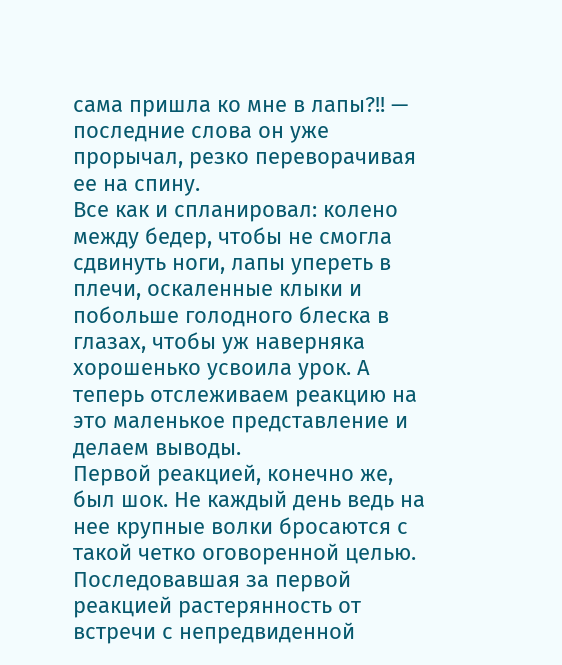сама пришла ко мне в лапы?!! — последние слова он уже прорычал, резко переворачивая ее на спину.
Все как и спланировал: колено между бедер, чтобы не смогла сдвинуть ноги, лапы упереть в плечи, оскаленные клыки и побольше голодного блеска в глазах, чтобы уж наверняка хорошенько усвоила урок. А теперь отслеживаем реакцию на это маленькое представление и делаем выводы.
Первой реакцией, конечно же, был шок. Не каждый день ведь на нее крупные волки бросаются с такой четко оговоренной целью.
Последовавшая за первой реакцией растерянность от встречи с непредвиденной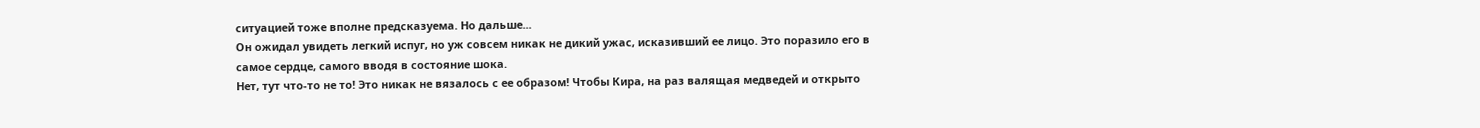ситуацией тоже вполне предсказуема. Но дальше...
Он ожидал увидеть легкий испуг, но уж совсем никак не дикий ужас, исказивший ее лицо. Это поразило его в самое сердце, самого вводя в состояние шока.
Нет, тут что-то не то! Это никак не вязалось с ее образом! Чтобы Кира, на раз валящая медведей и открыто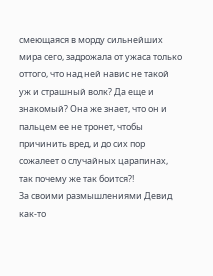смеющаяся в морду сильнейших мира сего, задрожала от ужаса только оттого, что над ней навис не такой уж и страшный волк? Да еще и знакомый? Она же знает, что он и пальцем ее не тронет, чтобы причинить вред, и до сих пор сожалеет о случайных царапинах, так почему же так боится?!
За своими размышлениями Девид как-то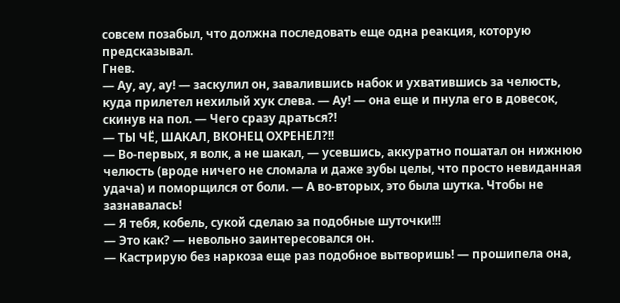совсем позабыл, что должна последовать еще одна реакция, которую предсказывал.
Гнев.
— Ау, ау, ау! — заскулил он, завалившись набок и ухватившись за челюсть, куда прилетел нехилый хук слева. — Ау! — она еще и пнула его в довесок, скинув на пол. — Чего сразу драться?!
— ТЫ ЧЁ, ШАКАЛ, ВКОНЕЦ ОХРЕНЕЛ?!!
— Во-первых, я волк, а не шакал, — усевшись, аккуратно пошатал он нижнюю челюсть (вроде ничего не сломала и даже зубы целы, что просто невиданная удача) и поморщился от боли. — А во-вторых, это была шутка. Чтобы не зазнавалась!
— Я тебя, кобель, сукой сделаю за подобные шуточки!!!
— Это как? — невольно заинтересовался он.
— Кастрирую без наркоза еще раз подобное вытворишь! — прошипела она,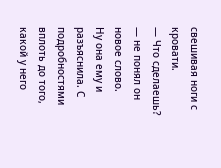свешивая ноги с кровати.
— Что сделаешь? — не понял он новое слово.
Ну она ему и разъяснила. С подробностями вплоть до того, какой у него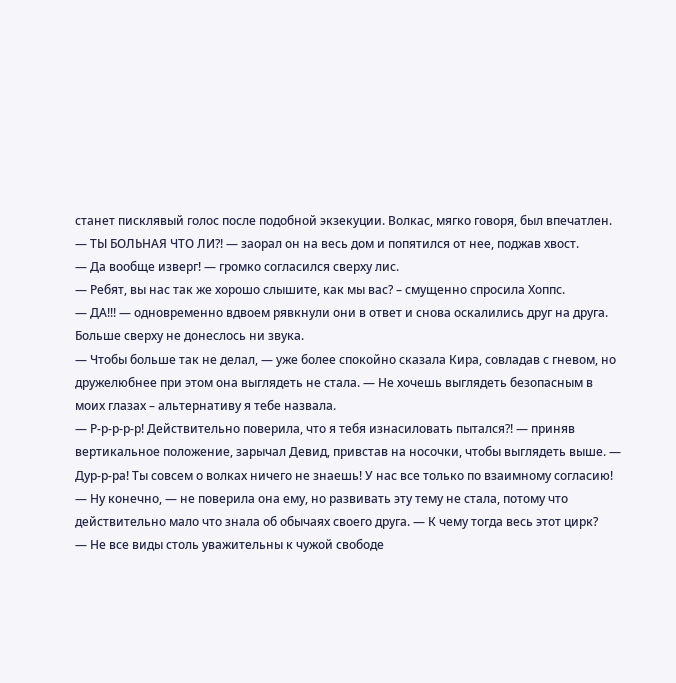станет писклявый голос после подобной экзекуции. Волкас, мягко говоря, был впечатлен.
— ТЫ БОЛЬНАЯ ЧТО ЛИ?! — заорал он на весь дом и попятился от нее, поджав хвост.
— Да вообще изверг! — громко согласился сверху лис.
— Ребят, вы нас так же хорошо слышите, как мы вас? – смущенно спросила Хоппс.
— ДА!!! — одновременно вдвоем рявкнули они в ответ и снова оскалились друг на друга.
Больше сверху не донеслось ни звука.
— Чтобы больше так не делал, — уже более спокойно сказала Кира, совладав с гневом, но дружелюбнее при этом она выглядеть не стала. — Не хочешь выглядеть безопасным в моих глазах – альтернативу я тебе назвала.
— Р-р-р-р-р! Действительно поверила, что я тебя изнасиловать пытался?! — приняв вертикальное положение, зарычал Девид, привстав на носочки, чтобы выглядеть выше. — Дур-р-ра! Ты совсем о волках ничего не знаешь! У нас все только по взаимному согласию!
— Ну конечно, — не поверила она ему, но развивать эту тему не стала, потому что действительно мало что знала об обычаях своего друга. — К чему тогда весь этот цирк?
— Не все виды столь уважительны к чужой свободе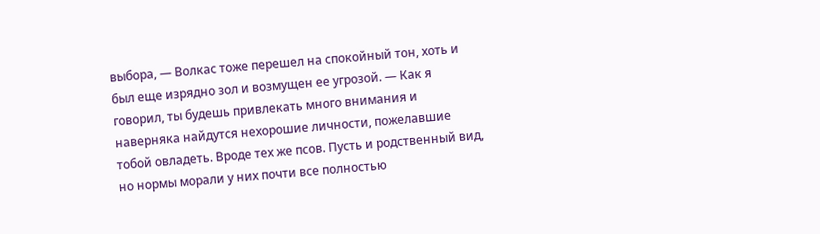выбора, — Волкас тоже перешел на спокойный тон, хоть и был еще изрядно зол и возмущен ее угрозой. — Как я говорил, ты будешь привлекать много внимания и наверняка найдутся нехорошие личности, пожелавшие тобой овладеть. Вроде тех же псов. Пусть и родственный вид, но нормы морали у них почти все полностью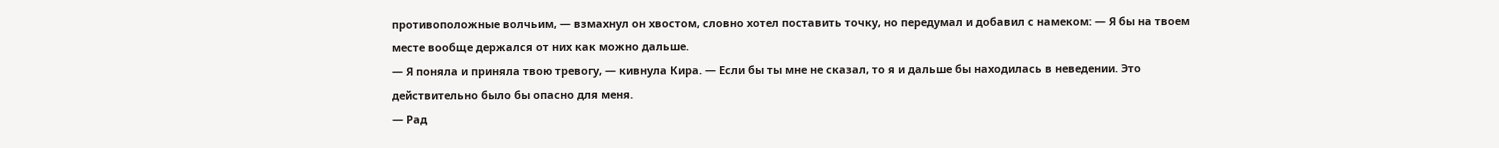противоположные волчьим, — взмахнул он хвостом, словно хотел поставить точку, но передумал и добавил с намеком: — Я бы на твоем месте вообще держался от них как можно дальше.
— Я поняла и приняла твою тревогу, — кивнула Кира. — Если бы ты мне не сказал, то я и дальше бы находилась в неведении. Это действительно было бы опасно для меня.
— Рад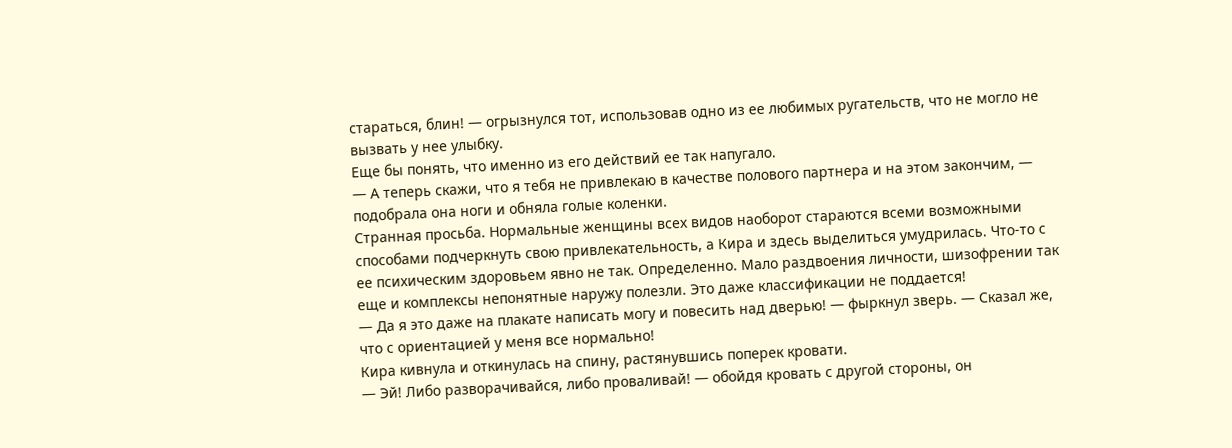стараться, блин! — огрызнулся тот, использовав одно из ее любимых ругательств, что не могло не вызвать у нее улыбку.
Еще бы понять, что именно из его действий ее так напугало.
— А теперь скажи, что я тебя не привлекаю в качестве полового партнера и на этом закончим, — подобрала она ноги и обняла голые коленки.
Странная просьба. Нормальные женщины всех видов наоборот стараются всеми возможными способами подчеркнуть свою привлекательность, а Кира и здесь выделиться умудрилась. Что-то с ее психическим здоровьем явно не так. Определенно. Мало раздвоения личности, шизофрении так еще и комплексы непонятные наружу полезли. Это даже классификации не поддается!
— Да я это даже на плакате написать могу и повесить над дверью! — фыркнул зверь. — Сказал же, что с ориентацией у меня все нормально!
Кира кивнула и откинулась на спину, растянувшись поперек кровати.
— Эй! Либо разворачивайся, либо проваливай! — обойдя кровать с другой стороны, он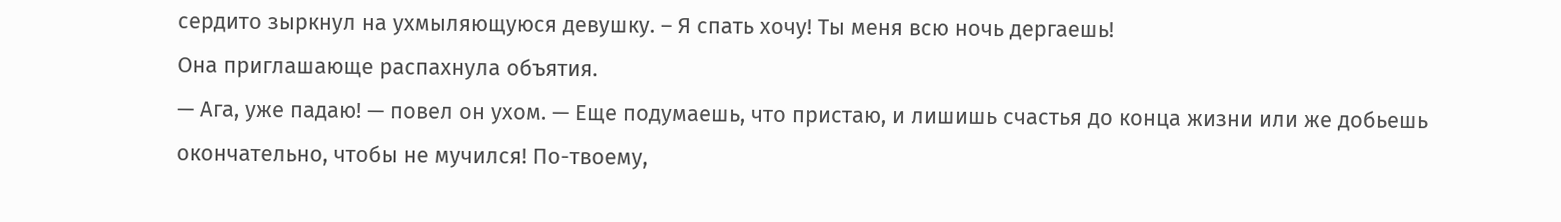сердито зыркнул на ухмыляющуюся девушку. – Я спать хочу! Ты меня всю ночь дергаешь!
Она приглашающе распахнула объятия.
— Ага, уже падаю! — повел он ухом. — Еще подумаешь, что пристаю, и лишишь счастья до конца жизни или же добьешь окончательно, чтобы не мучился! По-твоему,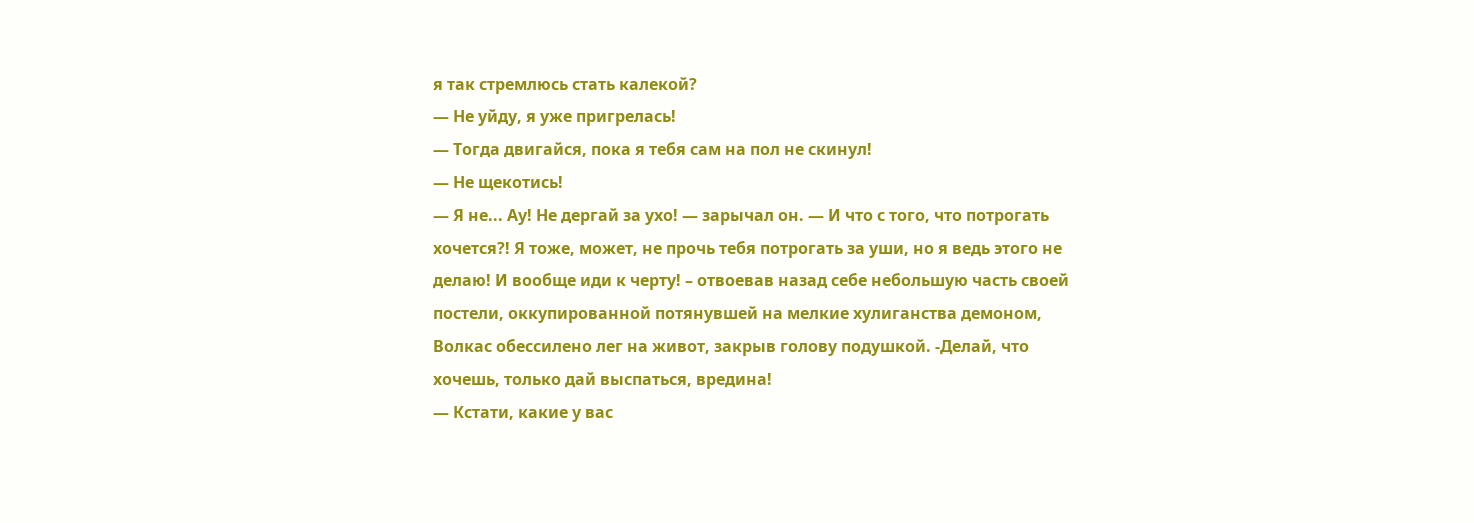я так стремлюсь стать калекой?
— Не уйду, я уже пригрелась!
— Тогда двигайся, пока я тебя сам на пол не скинул!
— Не щекотись!
— Я не... Ау! Не дергай за ухо! — зарычал он. — И что с того, что потрогать хочется?! Я тоже, может, не прочь тебя потрогать за уши, но я ведь этого не делаю! И вообще иди к черту! – отвоевав назад себе небольшую часть своей постели, оккупированной потянувшей на мелкие хулиганства демоном, Волкас обессилено лег на живот, закрыв голову подушкой. -Делай, что хочешь, только дай выспаться, вредина!
— Кстати, какие у вас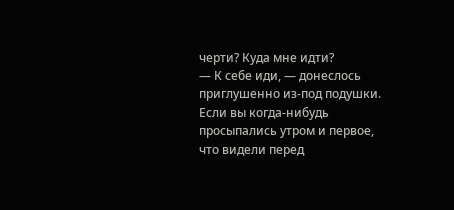черти? Куда мне идти?
— К себе иди, — донеслось приглушенно из-под подушки.
Если вы когда-нибудь просыпались утром и первое, что видели перед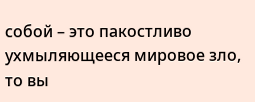собой – это пакостливо ухмыляющееся мировое зло, то вы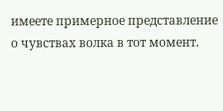имеете примерное представление о чувствах волка в тот момент.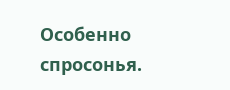Особенно спросонья.